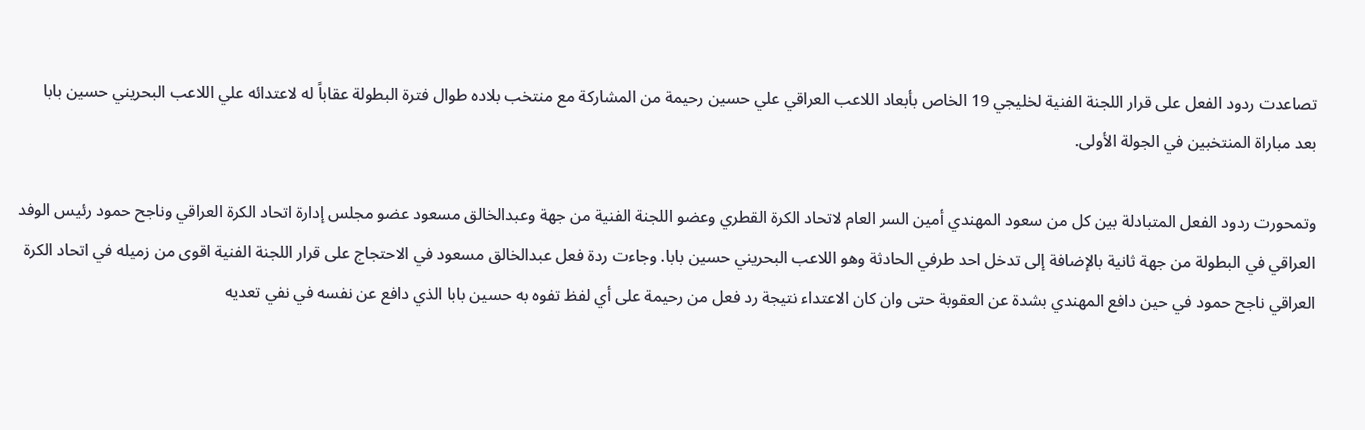تصاعدت ردود الفعل على قرار اللجنة الفنية لخليجي 19 الخاص بأبعاد اللاعب العراقي علي حسين رحيمة من المشاركة مع منتخب بلاده طوال فترة البطولة عقاباً له لاعتدائه علي اللاعب البحريني حسين بابا بعد مباراة المنتخبين في الجولة الأولى.

وتمحورت ردود الفعل المتبادلة بين كل من سعود المهندي أمين السر العام لاتحاد الكرة القطري وعضو اللجنة الفنية من جهة وعبدالخالق مسعود عضو مجلس إدارة اتحاد الكرة العراقي وناجح حمود رئيس الوفد العراقي في البطولة من جهة ثانية بالإضافة إلى تدخل احد طرفي الحادثة وهو اللاعب البحريني حسين بابا. وجاءت ردة فعل عبدالخالق مسعود في الاحتجاج على قرار اللجنة الفنية اقوى من زميله في اتحاد الكرة العراقي ناجح حمود في حين دافع المهندي بشدة عن العقوبة حتى وان كان الاعتداء نتيجة رد فعل من رحيمة على أي لفظ تفوه به حسين بابا الذي دافع عن نفسه في نفي تعديه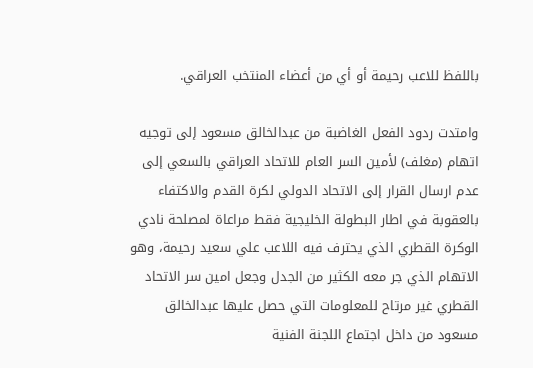باللفظ للاعب رحيمة أو أي من أعضاء المنتخب العراقي.

وامتدت ردود الفعل الغاضبة من عبدالخالق مسعود إلى توجيه اتهام (مغلف) لأمين السر العام للاتحاد العراقي بالسعي إلى عدم ارسال القرار إلى الاتحاد الدولي لكرة القدم والاكتفاء بالعقوبة في اطار البطولة الخليجية فقط مراعاة لمصلحة نادي الوكرة القطري الذي يحترف فيه اللاعب علي سعيد رحيمة، وهو الاتهام الذي جر معه الكثير من الجدل وجعل امين سر الاتحاد القطري غير مرتاح للمعلومات التي حصل عليها عبدالخالق مسعود من داخل اجتماع اللجنة الفنية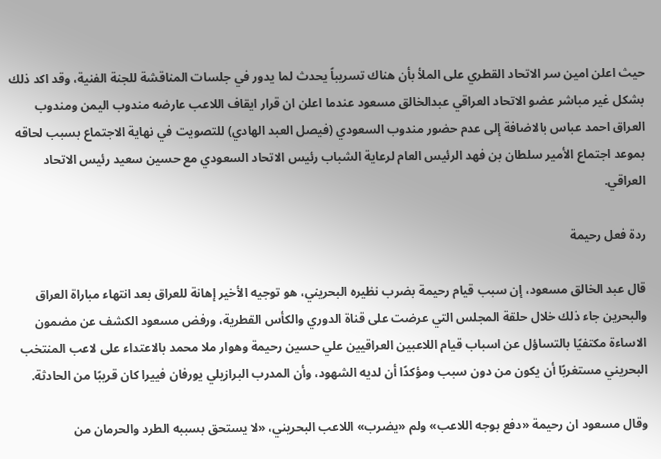حيث اعلن امين سر الاتحاد القطري على الملأ بأن هناك تسريباً يحدث لما يدور في جلسات المناقشة للجنة الفنية، وقد اكد ذلك بشكل غير مباشر عضو الاتحاد العراقي عبدالخالق مسعود عندما اعلن ان قرار ايقاف اللاعب عارضه مندوب اليمن ومندوب العراق احمد عباس بالاضافة إلى عدم حضور مندوب السعودي (فيصل العبد الهادي) للتصويت في نهاية الاجتماع بسبب لحاقه بموعد اجتماع الأمير سلطان بن فهد الرئيس العام لرعاية الشباب رئيس الاتحاد السعودي مع حسين سعيد رئيس الاتحاد العراقي.

ردة فعل رحيمة

قال عبد الخالق مسعود، إن سبب قيام رحيمة بضرب نظيره البحريني، هو توجيه الأخير إهانة للعراق بعد انتهاء مباراة العراق والبحرين جاء ذلك خلال حلقة المجلس التي عرضت على قناة الدوري والكأس القطرية، ورفض مسعود الكشف عن مضمون الاساءة مكتفيًا بالتساؤل عن اسباب قيام اللاعبين العراقيين علي حسين رحيمة وهوار ملا محمد بالاعتداء على لاعب المنتخب البحريني مستغربًا أن يكون من دون سبب ومؤكدًا أن لديه الشهود، وأن المدرب البرازيلي يورفان فييرا كان قريبًا من الحادثة.

وقال مسعود ان رحيمة «دفع بوجه اللاعب» ولم «يضرب» اللاعب البحريني، «لا يستحق بسببه الطرد والحرمان من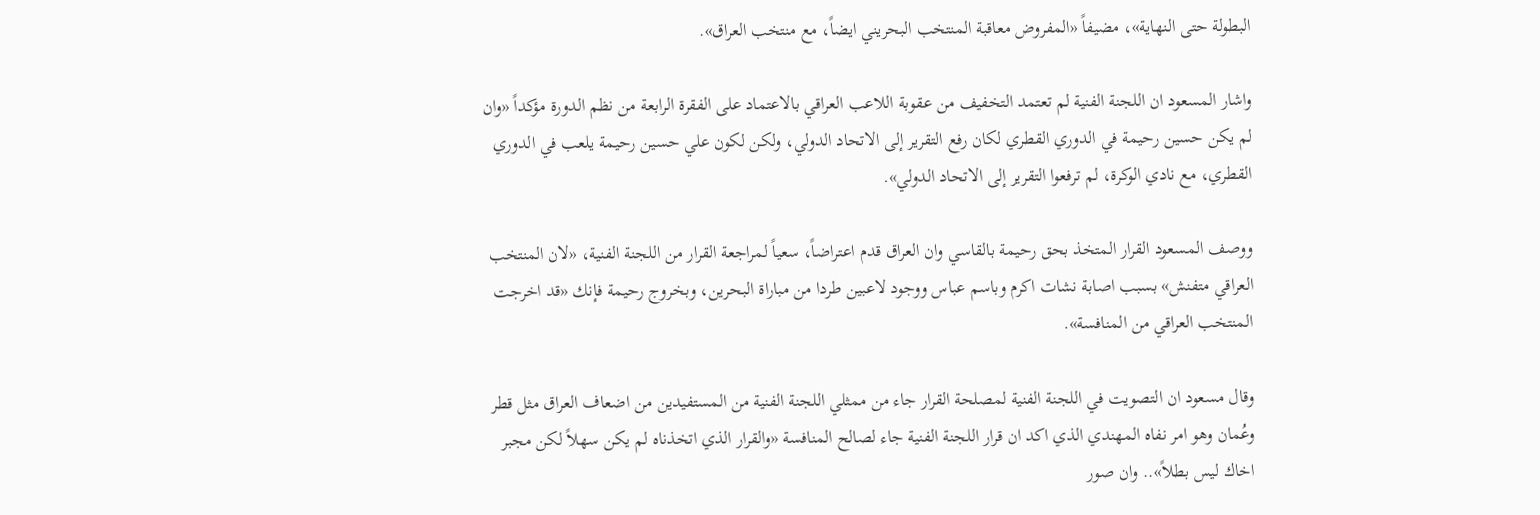البطولة حتى النهاية»، مضيفاً «المفروض معاقبة المنتخب البحريني ايضاً، مع منتخب العراق».

واشار المسعود ان اللجنة الفنية لم تعتمد التخفيف من عقوبة اللاعب العراقي بالاعتماد على الفقرة الرابعة من نظم الدورة مؤكداً «وان لم يكن حسين رحيمة في الدوري القطري لكان رفع التقرير إلى الاتحاد الدولي، ولكن لكون علي حسين رحيمة يلعب في الدوري القطري، مع نادي الوكرة، لم ترفعوا التقرير إلى الاتحاد الدولي».

ووصف المسعود القرار المتخذ بحق رحيمة بالقاسي وان العراق قدم اعتراضاً، سعياً لمراجعة القرار من اللجنة الفنية، «لان المنتخب العراقي متفنش» بسبب اصابة نشات اكرم وباسم عباس ووجود لاعبين طردا من مباراة البحرين، وبخروج رحيمة فإنك «قد اخرجت المنتخب العراقي من المنافسة».

وقال مسعود ان التصويت في اللجنة الفنية لمصلحة القرار جاء من ممثلي اللجنة الفنية من المستفيدين من اضعاف العراق مثل قطر وعُمان وهو امر نفاه المهندي الذي اكد ان قرار اللجنة الفنية جاء لصالح المنافسة «والقرار الذي اتخذناه لم يكن سهلاً لكن مجبر اخاك ليس بطلاً».. وان صور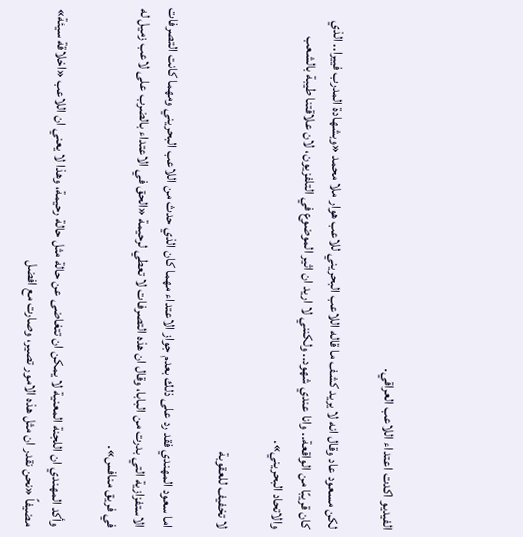الفيديو اكدت اعتداء اللاعب العراقي.

لكن مسعود عاد وقال انه لا يريد كشف ما قاله اللاعب البحريني للاعب هوار ملا محمد «وبشهادة المدرب فييرا.. الذي كان قريبًا من الواقعة.. وانا عندي شهود.. ولكنني لا اريد ان اثير الموضوع في التلفزيون، لان علاقتنا طيبة بالشعب والاتحاد البحريني».

لا تخفيف للعقوبة

اما سعود المهندي فقد رد على ذلك بعدم جواز الاعتداء مهما كان الذي حدث من اللاعب البحريني ومهما كانت التصرفات الاستفزازية التي بدرت من البابا، وقال ان هذه التصرفات لا تعطي لرحيمة «الحق في الاعتداء بالضرب على لاعب زميل له في فريق منافس».

وأكد المهندي ان اللجنة المعنية لا يمكن ان تتغاضى عن حالة مثل حالة رحيمة، وهذا لا يعني ان اللاعب «اخلاقة سيئة» مضيفاً «نحن نقدر ان مثل هذه الامور تصير، وصارت مع افضل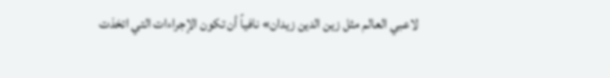لاعبي العالم مثل زين الدين زيدان» نافياً أن تكون الإجراءات التي اتخذت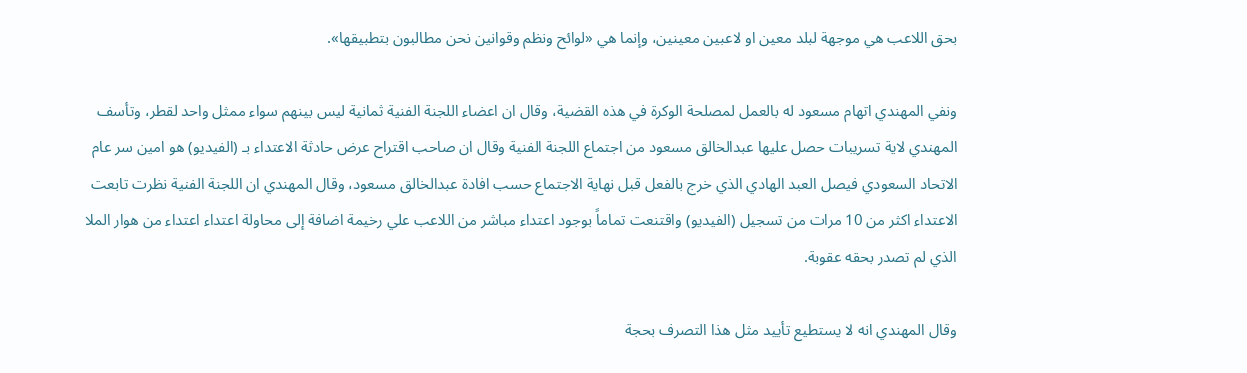بحق اللاعب هي موجهة لبلد معين او لاعبين معينين، وإنما هي «لوائح ونظم وقوانين نحن مطالبون بتطبيقها».

ونفي المهندي اتهام مسعود له بالعمل لمصلحة الوكرة في هذه القضية، وقال ان اعضاء اللجنة الفنية ثمانية ليس بينهم سواء ممثل واحد لقطر، وتأسف المهندي لاية تسريبات حصل عليها عبدالخالق مسعود من اجتماع اللجنة الفنية وقال ان صاحب اقتراح عرض حادثة الاعتداء بـ (الفيديو) هو امين سر عام الاتحاد السعودي فيصل العبد الهادي الذي خرج بالفعل قبل نهاية الاجتماع حسب افادة عبدالخالق مسعود، وقال المهندي ان اللجنة الفنية نظرت تابعت الاعتداء اكثر من 10 مرات من تسجيل (الفيديو) واقتنعت تماماً بوجود اعتداء مباشر من اللاعب علي رخيمة اضافة إلى محاولة اعتداء اعتداء من هوار الملا الذي لم تصدر بحقه عقوبة.

وقال المهندي انه لا يستطيع تأييد مثل هذا التصرف بحجة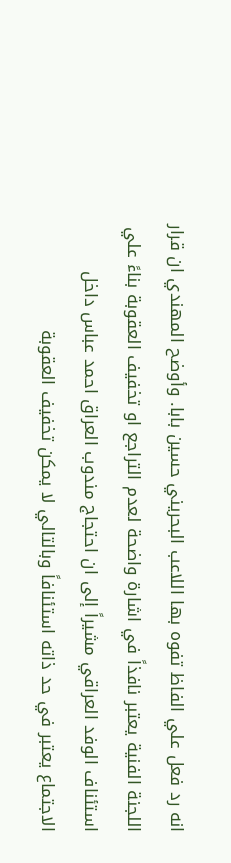انه رد فعل علي الفاظ تفوه بها اللاعب البحريني حسين بابا. وأوضح المهندي ان قرار اللجنة الفنية يعتبر نافذاً في اشارة واضحة لعدم التراجع او تخفيف العقوبة بناءً علي استئناف الوفد العراقي مشيراً إلى ان احتجاج مندوب العراق احمد عباس داخل الاجتماع يعتبر في حد ذاته استئنافاً وبالتالي لا يمكن تخفيف العقوبة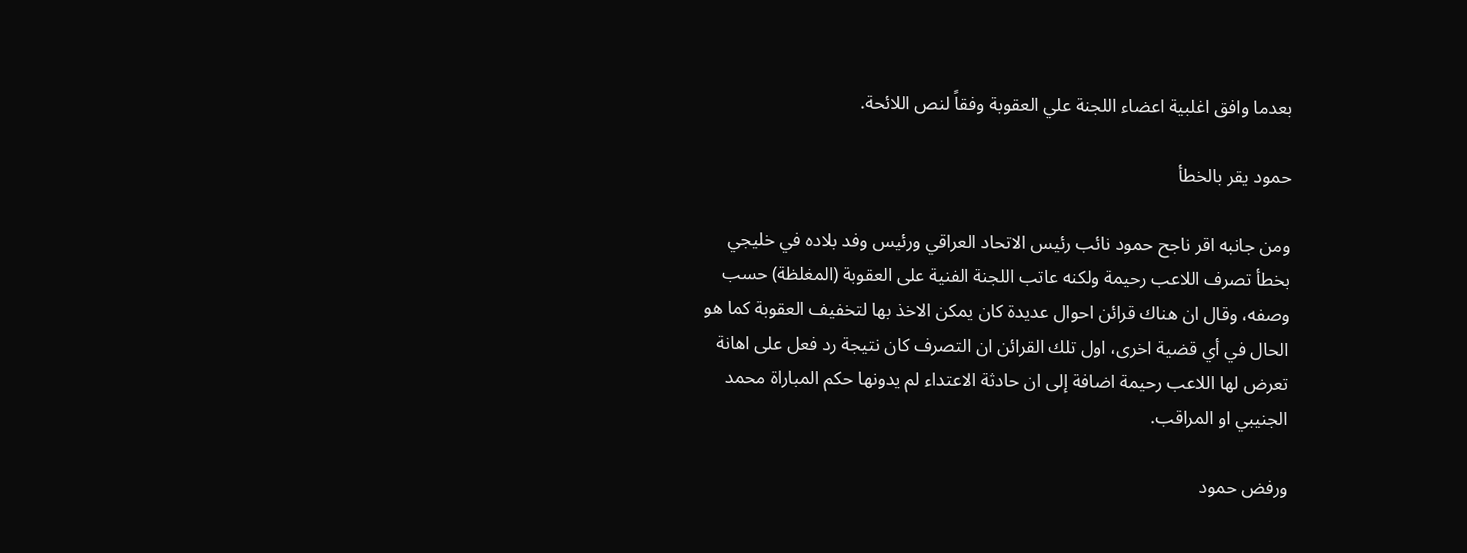بعدما وافق اغلبية اعضاء اللجنة علي العقوبة وفقاً لنص اللائحة.

حمود يقر بالخطأ

ومن جانبه اقر ناجح حمود نائب رئيس الاتحاد العراقي ورئيس وفد بلاده في خليجي بخطأ تصرف اللاعب رحيمة ولكنه عاتب اللجنة الفنية على العقوبة (المغلظة) حسب وصفه، وقال ان هناك قرائن احوال عديدة كان يمكن الاخذ بها لتخفيف العقوبة كما هو الحال في أي قضية اخرى، اول تلك القرائن ان التصرف كان نتيجة رد فعل على اهانة تعرض لها اللاعب رحيمة اضافة إلى ان حادثة الاعتداء لم يدونها حكم المباراة محمد الجنيبي او المراقب.

ورفض حمود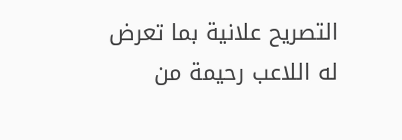التصريح علانية بما تعرض له اللاعب رحيمة من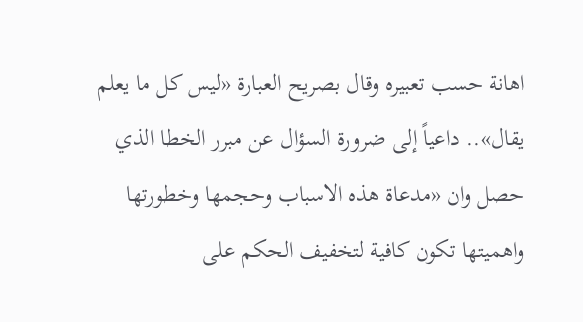اهانة حسب تعبيره وقال بصريح العبارة «ليس كل ما يعلم يقال».. داعياً إلى ضرورة السؤال عن مبرر الخطا الذي حصل وان «مدعاة هذه الاسباب وحجمها وخطورتها واهميتها تكون كافية لتخفيف الحكم على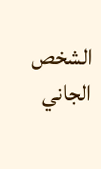الشخص الجاني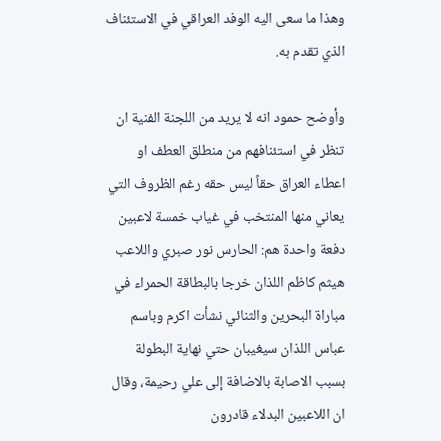وهذا ما سعى اليه الوفد العراقي في الاستئناف الذي تقدم به.

وأوضح حمود انه لا يريد من اللجنة الفنية ان تنظر في استئنافهم من منطلق العطف او اعطاء العراق حقاً ليس حقه رغم الظروف التي يعاني منها المنتخب في غياب خمسة لاعبين دفعة واحدة هم: الحارس نور صبري واللاعب هيثم كاظم اللذان خرجا بالبطاقة الحمراء في مباراة البحرين والثنائي نشأت اكرم وباسم عباس اللذان سيغيبان حتي نهاية البطولة بسبب الاصابة بالاضافة إلى علي رحيمة، وقال ان اللاعبين البدلاء قادرون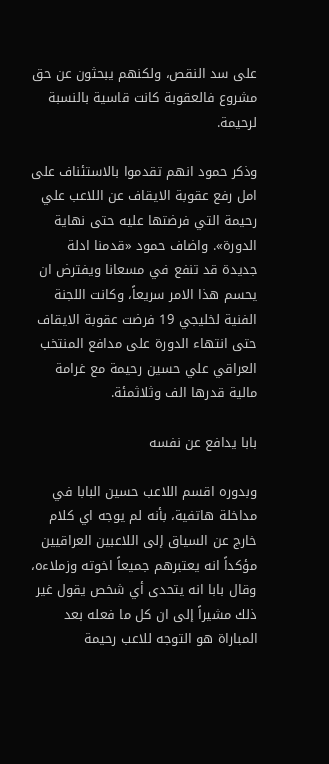على سد النقص، ولكنهم يبحثون عن حق مشروع فالعقوبة كانت قاسية بالنسبة لرحيمة.

وذكر حمود انهم تقدموا بالاستئناف على امل رفع عقوبة الايقاف عن اللاعب علي رحيمة التي فرضتها عليه حتى نهاية الدورة». واضاف حمود «قدمنا ادلة جديدة قد تنفع في مسعانا ويفترض ان يحسم هذا الامر سريعاً، وكانت اللجنة الفنية لخليجي 19 فرضت عقوبة الايقاف حتى انتهاء الدورة على مدافع المنتخب العراقي علي حسين رحيمة مع غرامة مالية قدرها الف وثلاثمئة.

بابا يدافع عن نفسه

وبدوره اقسم اللاعب حسين البابا في مداخلة هاتفية، بأنه لم يوجه اي كلام خارج عن السياق إلى اللاعبين العراقيين مؤكداً انه يعتبرهم جميعاً اخوته وزملاءه، وقال بابا انه يتحدى أي شخص يقول غير ذلك مشيراً إلى ان كل ما فعله بعد المباراة هو التوجه للاعب رحيمة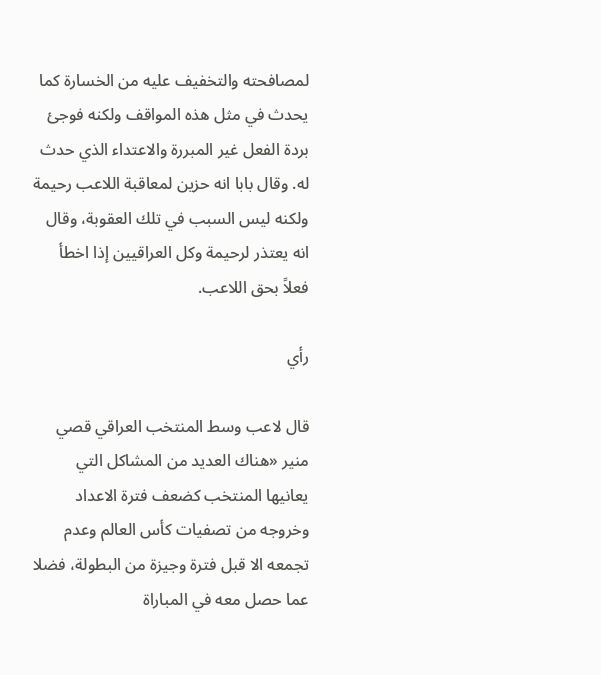لمصافحته والتخفيف عليه من الخسارة كما يحدث في مثل هذه المواقف ولكنه فوجئ بردة الفعل غير المبررة والاعتداء الذي حدث له. وقال بابا انه حزين لمعاقبة اللاعب رحيمة ولكنه ليس السبب في تلك العقوبة، وقال انه يعتذر لرحيمة وكل العراقيين إذا اخطأ فعلاً بحق اللاعب.

رأي

قال لاعب وسط المنتخب العراقي قصي منير «هناك العديد من المشاكل التي يعانيها المنتخب كضعف فترة الاعداد وخروجه من تصفيات كأس العالم وعدم تجمعه الا قبل فترة وجيزة من البطولة، فضلا عما حصل معه في المباراة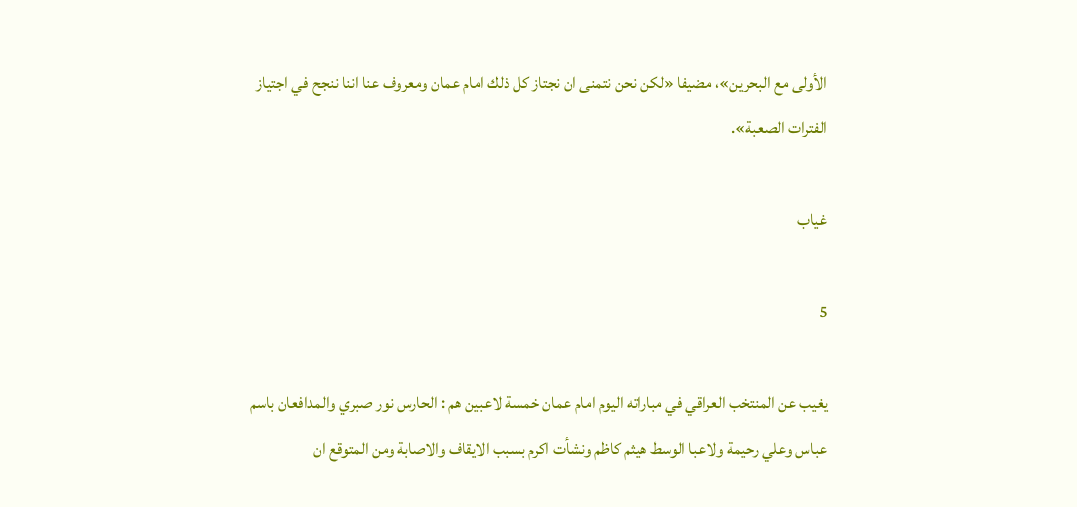الأولى مع البحرين»، مضيفا «لكن نحن نتمنى ان نجتاز كل ذلك امام عمان ومعروف عنا اننا ننجح في اجتياز الفترات الصعبة».

غياب

5

يغيب عن المنتخب العراقي في مباراته اليوم امام عمان خمسة لاعبين هم : الحارس نور صبري والمدافعان باسم عباس وعلي رحيمة ولاعبا الوسط هيثم كاظم ونشأت اكرم بسبب الايقاف والاصابة ومن المتوقع ان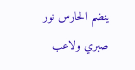ينضم الحارس نور صبري ولاعب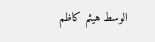الوسط هيثم كاظم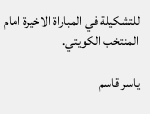للتشكيلة في المباراة الاخيرة امام المنتخب الكويتي.

ياسر قاسم